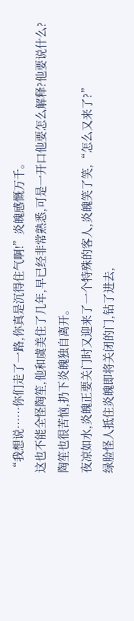“我想说……你们走了一路,你真是沉得住气啊!”炎魄感慨万千。
这也不能全怪陶笙,他和虞美住了几年,早已经非常熟悉,可是一开口他要怎么解释?他要说什么?
陶笙也很苦恼,扔下炎魄独自离开。
夜凉如水,炎魄正要关门时又迎来了一个特殊的客人,炎魄笑了笑,“怎么又来了?”
绿脸怪人抵住炎魄即将关闭的门,钻了进去,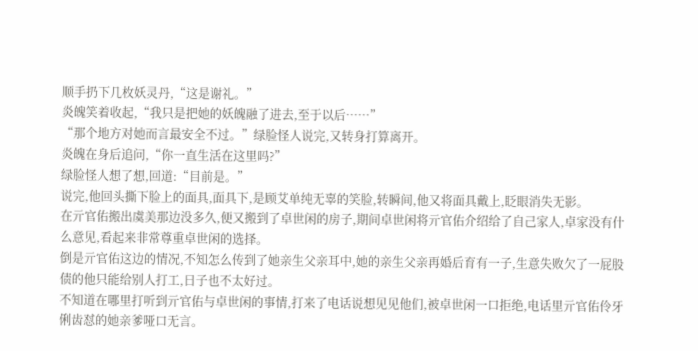顺手扔下几枚妖灵丹,“这是谢礼。”
炎魄笑着收起,“我只是把她的妖魄融了进去,至于以后……”
“那个地方对她而言最安全不过。”绿脸怪人说完,又转身打算离开。
炎魄在身后追问,“你一直生活在这里吗?”
绿脸怪人想了想,回道:“目前是。”
说完,他回头撕下脸上的面具,面具下,是顾艾单纯无辜的笑脸,转瞬间,他又将面具戴上,眨眼消失无影。
在亓官佑搬出虞美那边没多久,便又搬到了卓世闲的房子,期间卓世闲将亓官佑介绍给了自己家人,卓家没有什么意见,看起来非常尊重卓世闲的选择。
倒是亓官佑这边的情况,不知怎么传到了她亲生父亲耳中,她的亲生父亲再婚后育有一子,生意失败欠了一屁股债的他只能给别人打工,日子也不太好过。
不知道在哪里打听到亓官佑与卓世闲的事情,打来了电话说想见见他们,被卓世闲一口拒绝,电话里亓官佑伶牙俐齿怼的她亲爹哑口无言。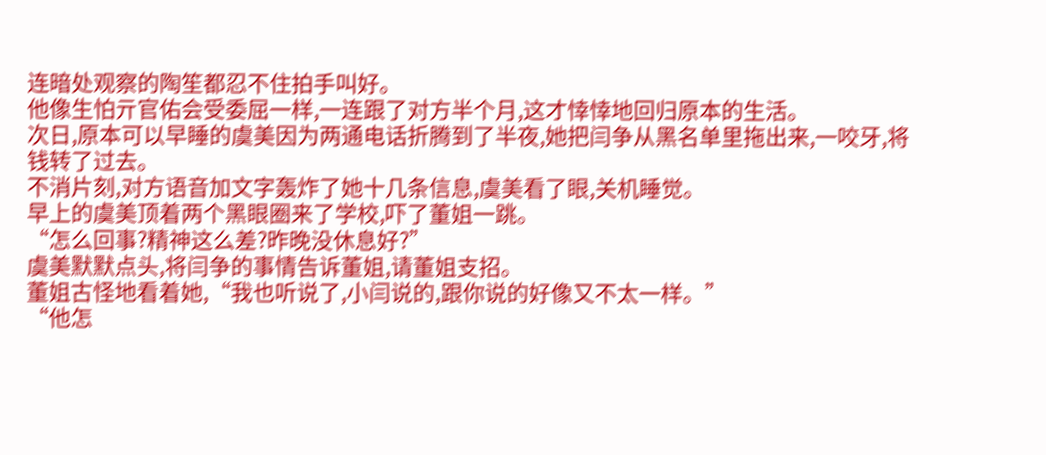连暗处观察的陶笙都忍不住拍手叫好。
他像生怕亓官佑会受委屈一样,一连跟了对方半个月,这才悻悻地回归原本的生活。
次日,原本可以早睡的虞美因为两通电话折腾到了半夜,她把闫争从黑名单里拖出来,一咬牙,将钱转了过去。
不消片刻,对方语音加文字轰炸了她十几条信息,虞美看了眼,关机睡觉。
早上的虞美顶着两个黑眼圈来了学校,吓了董姐一跳。
“怎么回事?精神这么差?昨晚没休息好?”
虞美默默点头,将闫争的事情告诉董姐,请董姐支招。
董姐古怪地看着她,“我也听说了,小闫说的,跟你说的好像又不太一样。”
“他怎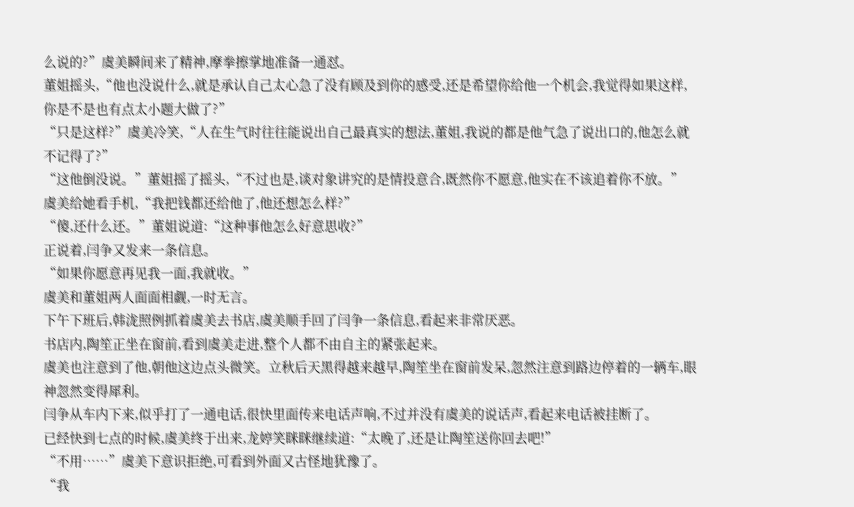么说的?”虞美瞬间来了精神,摩拳擦掌地准备一通怼。
董姐摇头,“他也没说什么,就是承认自己太心急了没有顾及到你的感受,还是希望你给他一个机会,我觉得如果这样,你是不是也有点太小题大做了?”
“只是这样?”虞美冷笑,“人在生气时往往能说出自己最真实的想法,董姐,我说的都是他气急了说出口的,他怎么就不记得了?”
“这他倒没说。”董姐摇了摇头,“不过也是,谈对象讲究的是情投意合,既然你不愿意,他实在不该追着你不放。”
虞美给她看手机,“我把钱都还给他了,他还想怎么样?”
“傻,还什么还。”董姐说道:“这种事他怎么好意思收?”
正说着,闫争又发来一条信息。
“如果你愿意再见我一面,我就收。”
虞美和董姐两人面面相觑,一时无言。
下午下班后,韩泷照例抓着虞美去书店,虞美顺手回了闫争一条信息,看起来非常厌恶。
书店内,陶笙正坐在窗前,看到虞美走进,整个人都不由自主的紧张起来。
虞美也注意到了他,朝他这边点头微笑。立秋后天黑得越来越早,陶笙坐在窗前发呆,忽然注意到路边停着的一辆车,眼神忽然变得犀利。
闫争从车内下来,似乎打了一通电话,很快里面传来电话声响,不过并没有虞美的说话声,看起来电话被挂断了。
已经快到七点的时候,虞美终于出来,龙婷笑眯眯继续道:“太晚了,还是让陶笙送你回去吧!”
“不用……”虞美下意识拒绝,可看到外面又古怪地犹豫了。
“我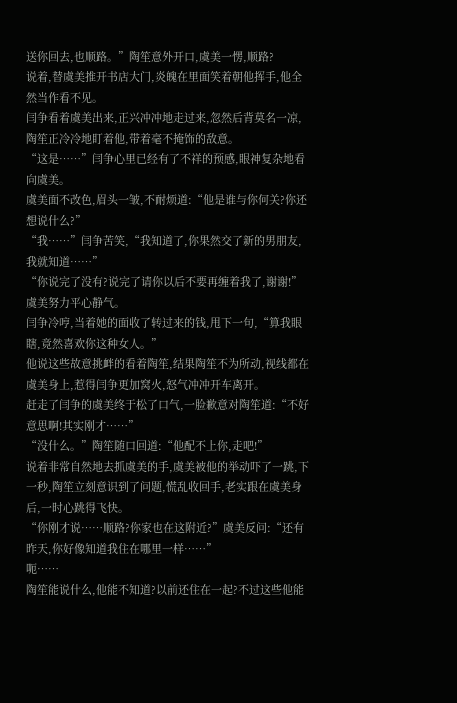送你回去,也顺路。”陶笙意外开口,虞美一愣,顺路?
说着,替虞美推开书店大门,炎魄在里面笑着朝他挥手,他全然当作看不见。
闫争看着虞美出来,正兴冲冲地走过来,忽然后背莫名一凉,陶笙正冷冷地盯着他,带着毫不掩饰的敌意。
“这是……”闫争心里已经有了不祥的预感,眼神复杂地看向虞美。
虞美面不改色,眉头一皱,不耐烦道:“他是谁与你何关?你还想说什么?”
“我……”闫争苦笑,“我知道了,你果然交了新的男朋友,我就知道……”
“你说完了没有?说完了请你以后不要再缠着我了,谢谢!”虞美努力平心静气。
闫争冷哼,当着她的面收了转过来的钱,甩下一句,“算我眼瞎,竟然喜欢你这种女人。”
他说这些故意挑衅的看着陶笙,结果陶笙不为所动,视线都在虞美身上,惹得闫争更加窝火,怒气冲冲开车离开。
赶走了闫争的虞美终于松了口气,一脸歉意对陶笙道:“不好意思啊!其实刚才……”
“没什么。”陶笙随口回道:“他配不上你,走吧!”
说着非常自然地去抓虞美的手,虞美被他的举动吓了一跳,下一秒,陶笙立刻意识到了问题,慌乱收回手,老实跟在虞美身后,一时心跳得飞快。
“你刚才说……顺路?你家也在这附近?”虞美反问:“还有昨天,你好像知道我住在哪里一样……”
呃……
陶笙能说什么,他能不知道?以前还住在一起?不过这些他能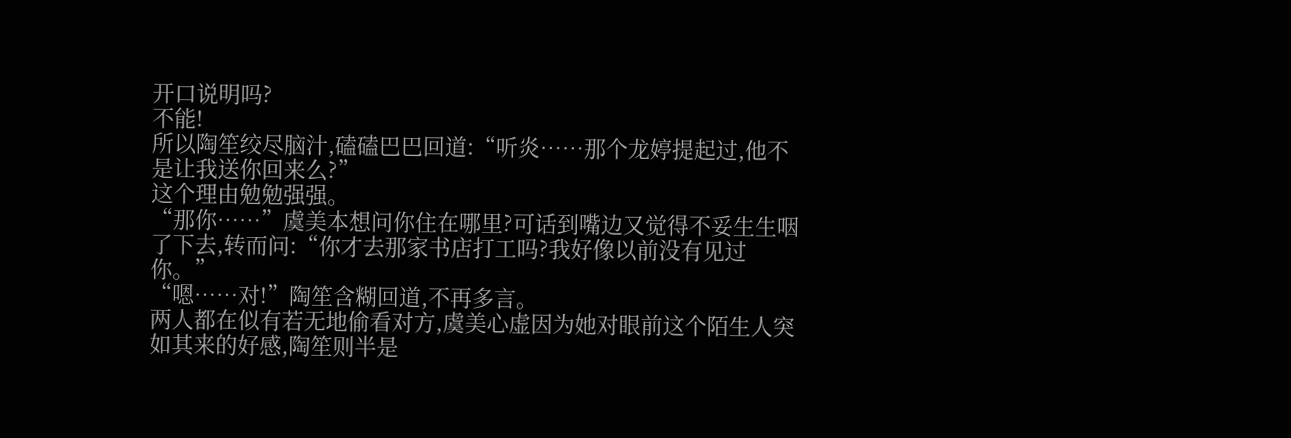开口说明吗?
不能!
所以陶笙绞尽脑汁,磕磕巴巴回道:“听炎……那个龙婷提起过,他不是让我送你回来么?”
这个理由勉勉强强。
“那你……”虞美本想问你住在哪里?可话到嘴边又觉得不妥生生咽了下去,转而问:“你才去那家书店打工吗?我好像以前没有见过你。”
“嗯……对!”陶笙含糊回道,不再多言。
两人都在似有若无地偷看对方,虞美心虚因为她对眼前这个陌生人突如其来的好感,陶笙则半是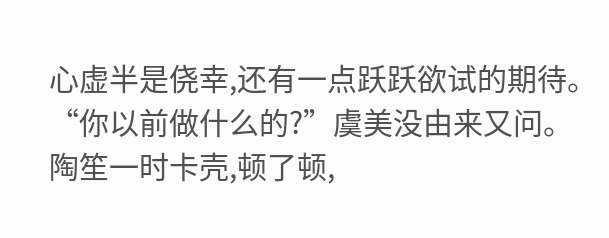心虚半是侥幸,还有一点跃跃欲试的期待。
“你以前做什么的?”虞美没由来又问。
陶笙一时卡壳,顿了顿,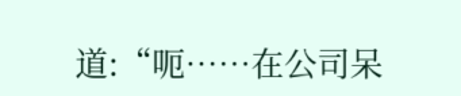道:“呃……在公司呆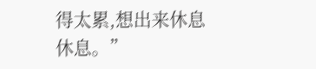得太累,想出来休息休息。”